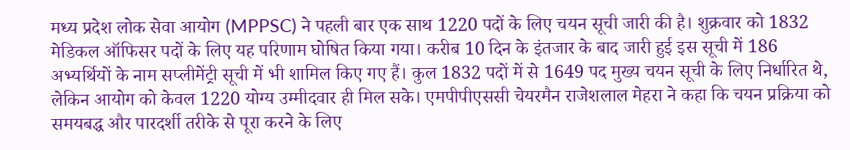मध्य प्रदेश लोक सेवा आयोग (MPPSC) ने पहली बार एक साथ 1220 पदों के लिए चयन सूची जारी की है। शुक्रवार को 1832 मेडिकल ऑफिसर पदों के लिए यह परिणाम घोषित किया गया। करीब 10 दिन के इंतजार के बाद जारी हुई इस सूची में 186 अभ्यर्थियों के नाम सप्लीमेंट्री सूची में भी शामिल किए गए हैं। कुल 1832 पदों में से 1649 पद मुख्य चयन सूची के लिए निर्धारित थे, लेकिन आयोग को केवल 1220 योग्य उम्मीदवार ही मिल सके। एमपीपीएससी चेयरमैन राजेशलाल मेहरा ने कहा कि चयन प्रक्रिया को समयबद्ध और पारदर्शी तरीके से पूरा करने के लिए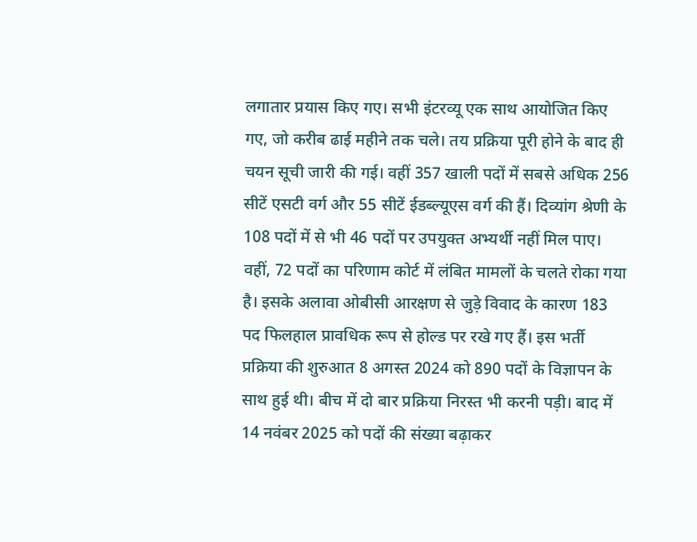लगातार प्रयास किए गए। सभी इंटरव्यू एक साथ आयोजित किए गए, जो करीब ढाई महीने तक चले। तय प्रक्रिया पूरी होने के बाद ही चयन सूची जारी की गई। वहीं 357 खाली पदों में सबसे अधिक 256 सीटें एसटी वर्ग और 55 सीटें ईडब्ल्यूएस वर्ग की हैं। दिव्यांग श्रेणी के 108 पदों में से भी 46 पदों पर उपयुक्त अभ्यर्थी नहीं मिल पाए। वहीं, 72 पदों का परिणाम कोर्ट में लंबित मामलों के चलते रोका गया है। इसके अलावा ओबीसी आरक्षण से जुड़े विवाद के कारण 183 पद फिलहाल प्रावधिक रूप से होल्ड पर रखे गए हैं। इस भर्ती प्रक्रिया की शुरुआत 8 अगस्त 2024 को 890 पदों के विज्ञापन के साथ हुई थी। बीच में दो बार प्रक्रिया निरस्त भी करनी पड़ी। बाद में 14 नवंबर 2025 को पदों की संख्या बढ़ाकर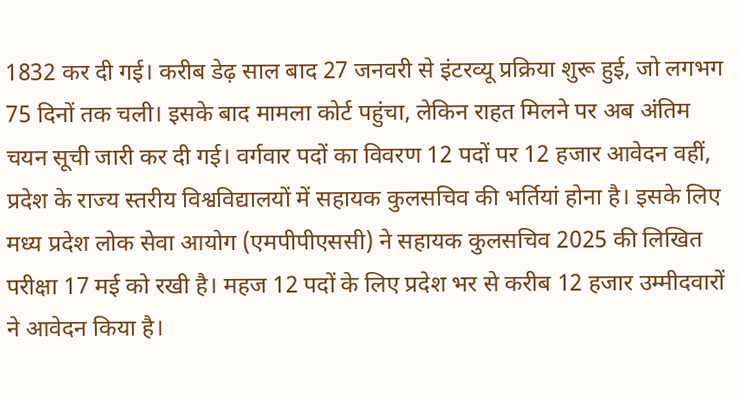1832 कर दी गई। करीब डेढ़ साल बाद 27 जनवरी से इंटरव्यू प्रक्रिया शुरू हुई, जो लगभग 75 दिनों तक चली। इसके बाद मामला कोर्ट पहुंचा, लेकिन राहत मिलने पर अब अंतिम चयन सूची जारी कर दी गई। वर्गवार पदों का विवरण 12 पदों पर 12 हजार आवेदन वहीं, प्रदेश के राज्य स्तरीय विश्वविद्यालयों में सहायक कुलसचिव की भर्तियां होना है। इसके लिए मध्य प्रदेश लोक सेवा आयोग (एमपीपीएससी) ने सहायक कुलसचिव 2025 की लिखित परीक्षा 17 मई को रखी है। महज 12 पदों के लिए प्रदेश भर से करीब 12 हजार उम्मीदवारों ने आवेदन किया है।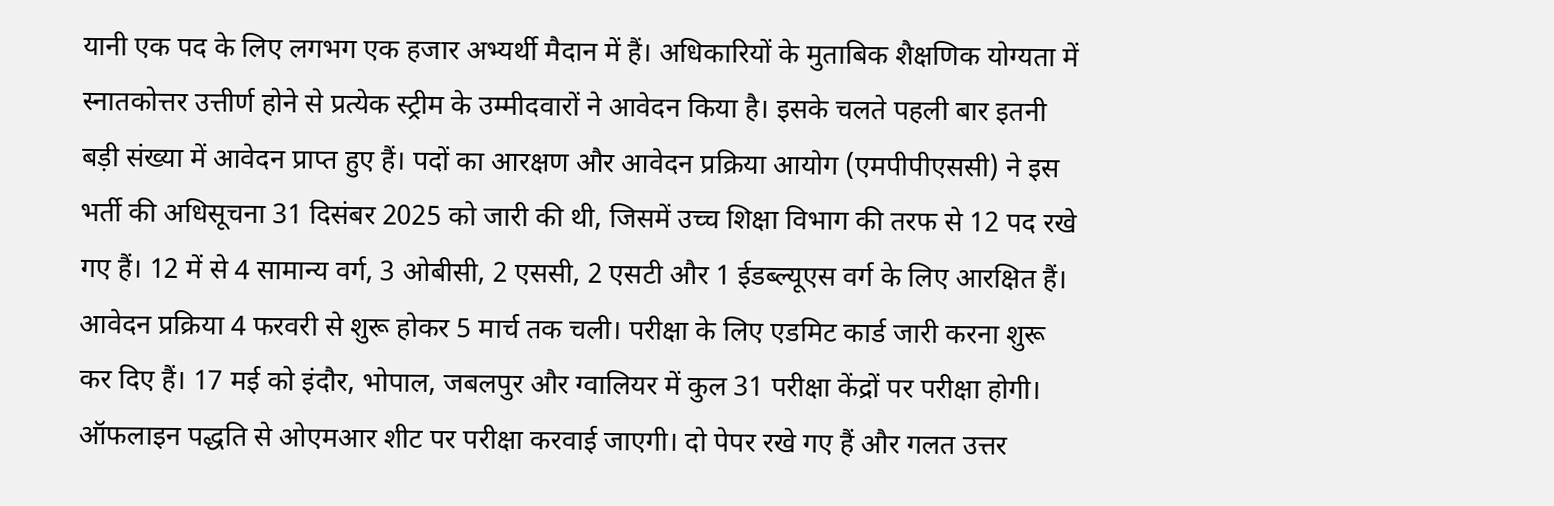यानी एक पद के लिए लगभग एक हजार अभ्यर्थी मैदान में हैं। अधिकारियों के मुताबिक शैक्षणिक योग्यता में स्नातकोत्तर उत्तीर्ण होने से प्रत्येक स्ट्रीम के उम्मीदवारों ने आवेदन किया है। इसके चलते पहली बार इतनी बड़ी संख्या में आवेदन प्राप्त हुए हैं। पदों का आरक्षण और आवेदन प्रक्रिया आयोग (एमपीपीएससी) ने इस भर्ती की अधिसूचना 31 दिसंबर 2025 को जारी की थी, जिसमें उच्च शिक्षा विभाग की तरफ से 12 पद रखे गए हैं। 12 में से 4 सामान्य वर्ग, 3 ओबीसी, 2 एससी, 2 एसटी और 1 ईडब्ल्यूएस वर्ग के लिए आरक्षित हैं। आवेदन प्रक्रिया 4 फरवरी से शुरू होकर 5 मार्च तक चली। परीक्षा के लिए एडमिट कार्ड जारी करना शुरू कर दिए हैं। 17 मई को इंदौर, भोपाल, जबलपुर और ग्वालियर में कुल 31 परीक्षा केंद्रों पर परीक्षा होगी। ऑफलाइन पद्धति से ओएमआर शीट पर परीक्षा करवाई जाएगी। दो पेपर रखे गए हैं और गलत उत्तर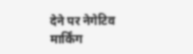देने पर नेगेटिव मार्किंग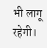भी लागू रहेगी।